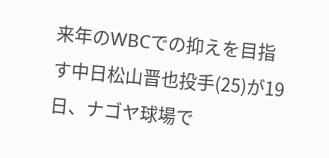来年のWBCでの抑えを目指す中日松山晋也投手(25)が19日、ナゴヤ球場で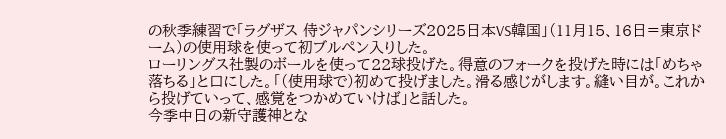の秋季練習で「ラグザス 侍ジャパンシリーズ2025日本VS韓国」(11月15、16日=東京ドーム)の使用球を使って初ブルペン入りした。
ローリングス社製のボールを使って22球投げた。得意のフォークを投げた時には「めちゃ落ちる」と口にした。「(使用球で)初めて投げました。滑る感じがします。縫い目が。これから投げていって、感覚をつかめていけば」と話した。
今季中日の新守護神とな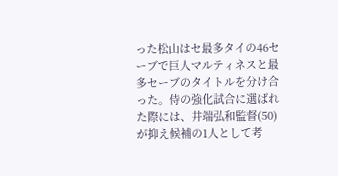った松山はセ最多タイの46セーブで巨人マルティネスと最多セーブのタイトルを分け合った。侍の強化試合に選ばれた際には、井端弘和監督(50)が抑え候補の1人として考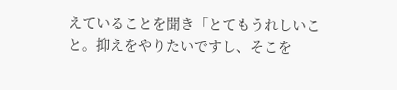えていることを聞き「とてもうれしいこと。抑えをやりたいですし、そこを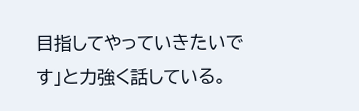目指してやっていきたいです」と力強く話している。